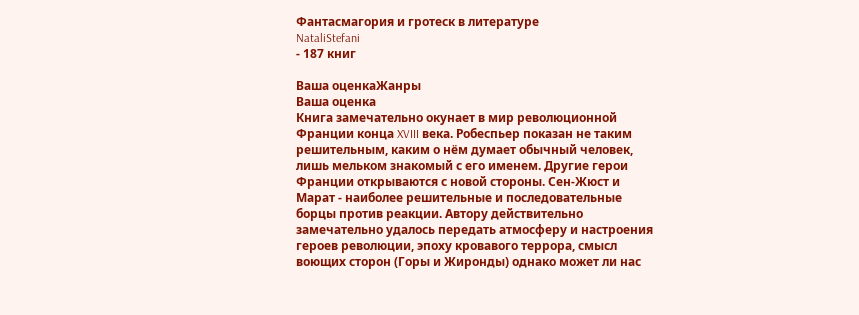Фантасмагория и гротеск в литературе
NataliStefani
- 187 книг

Ваша оценкаЖанры
Ваша оценка
Книга замечательно окунает в мир революционной Франции конца XVIII века. Робеспьер показан не таким решительным, каким о нём думает обычный человек, лишь мельком знакомый с его именем. Другие герои Франции открываются с новой стороны. Сен-Жюст и Марат - наиболее решительные и последовательные борцы против реакции. Автору действительно замечательно удалось передать атмосферу и настроения героев революции, эпоху кровавого террора, смысл воющих сторон (Горы и Жиронды) однако может ли нас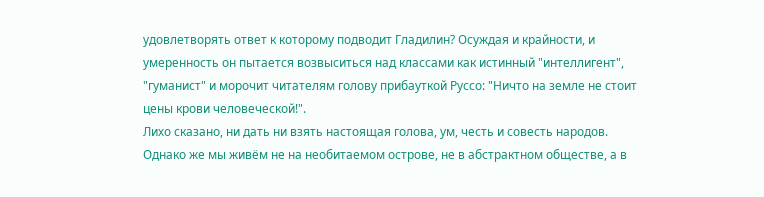удовлетворять ответ к которому подводит Гладилин? Осуждая и крайности, и умеренность он пытается возвыситься над классами как истинный "интеллигент", "гуманист" и морочит читателям голову прибауткой Руссо: "Ничто на земле не стоит цены крови человеческой!".
Лихо сказано, ни дать ни взять настоящая голова, ум, честь и совесть народов. Однако же мы живём не на необитаемом острове, не в абстрактном обществе, а в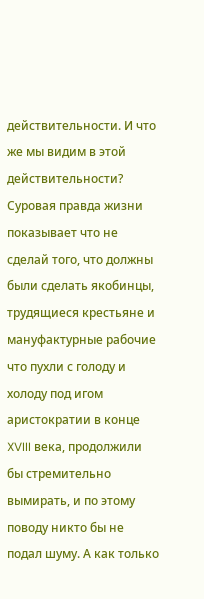действительности. И что же мы видим в этой действительности? Суровая правда жизни показывает что не сделай того, что должны были сделать якобинцы, трудящиеся крестьяне и мануфактурные рабочие что пухли с голоду и холоду под игом аристократии в конце XVIII века, продолжили бы стремительно вымирать, и по этому поводу никто бы не подал шуму. А как только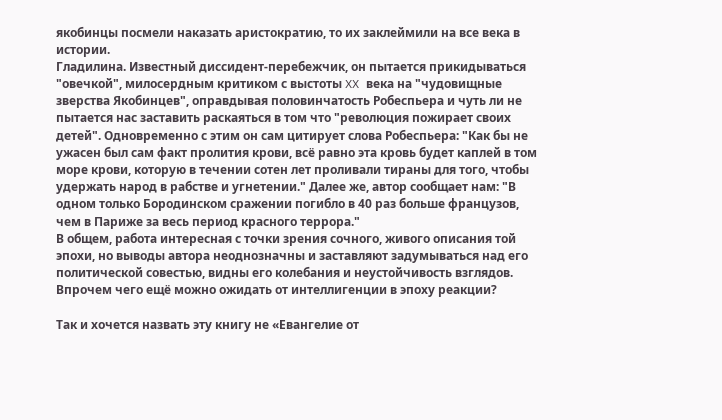якобинцы посмели наказать аристократию, то их заклеймили на все века в истории.
Гладилина. Известный диссидент-перебежчик, он пытается прикидываться "овечкой", милосердным критиком с выстоты XX века на "чудовищные зверства Якобинцев", оправдывая половинчатость Робеспьера и чуть ли не пытается нас заставить раскаяться в том что "революция пожирает своих детей". Одновременно с этим он сам цитирует слова Робеспьера: "Как бы не ужасен был сам факт пролития крови, всё равно эта кровь будет каплей в том море крови, которую в течении сотен лет проливали тираны для того, чтобы удержать народ в рабстве и угнетении." Далее же, автор сообщает нам: "В одном только Бородинском сражении погибло в 40 раз больше французов, чем в Париже за весь период красного террора."
В общем, работа интересная с точки зрения сочного, живого описания той эпохи, но выводы автора неоднозначны и заставляют задумываться над его политической совестью, видны его колебания и неустойчивость взглядов. Впрочем чего ещё можно ожидать от интеллигенции в эпоху реакции?

Так и хочется назвать эту книгу не «Евангелие от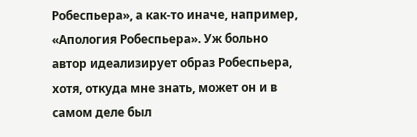Робеспьера», а как-то иначе, например, «Апология Робеспьера». Уж больно автор идеализирует образ Робеспьера, хотя, откуда мне знать, может он и в самом деле был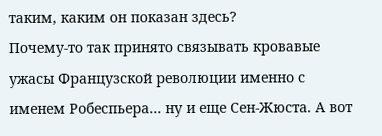таким, каким он показан здесь?
Почему-то так принято связывать кровавые ужасы Французской революции именно с именем Робеспьера… ну и еще Сен-Жюста. А вот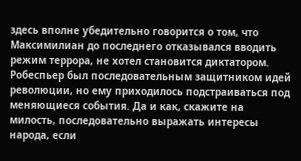здесь вполне убедительно говорится о том, что Максимилиан до последнего отказывался вводить режим террора, не хотел становится диктатором. Робеспьер был последовательным защитником идей революции, но ему приходилось подстраиваться под меняющиеся события. Да и как, скажите на милость, последовательно выражать интересы народа, если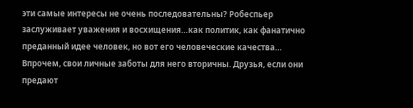эти самые интересы не очень последовательны? Робеспьер заслуживает уважения и восхищения…как политик, как фанатично преданный идее человек, но вот его человеческие качества… Впрочем, свои личные заботы для него вторичны. Друзья, если они предают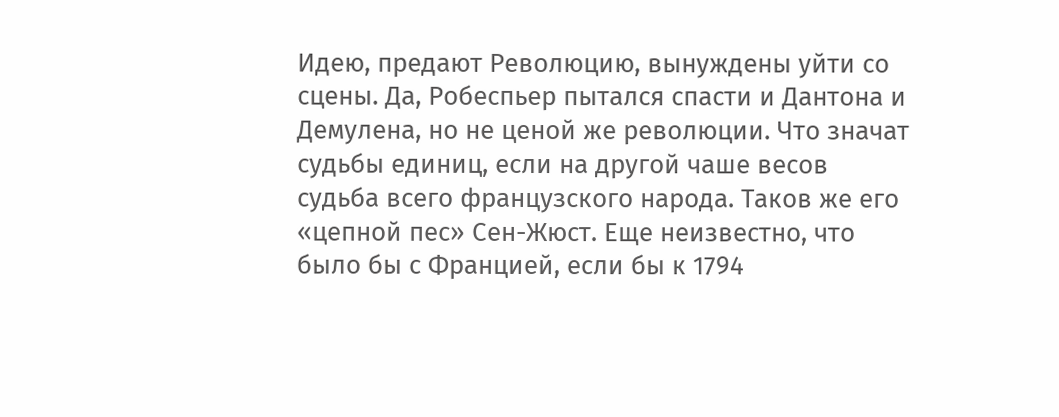Идею, предают Революцию, вынуждены уйти со сцены. Да, Робеспьер пытался спасти и Дантона и Демулена, но не ценой же революции. Что значат судьбы единиц, если на другой чаше весов судьба всего французского народа. Таков же его «цепной пес» Сен-Жюст. Еще неизвестно, что было бы с Францией, если бы к 1794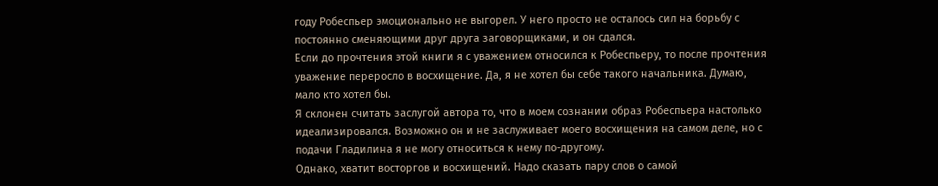году Робеспьер эмоционально не выгорел. У него просто не осталось сил на борьбу с постоянно сменяющими друг друга заговорщиками, и он сдался.
Если до прочтения этой книги я с уважением относился к Робеспьеру, то после прочтения уважение переросло в восхищение. Да, я не хотел бы себе такого начальника. Думаю, мало кто хотел бы.
Я склонен считать заслугой автора то, что в моем сознании образ Робеспьера настолько идеализировался. Возможно он и не заслуживает моего восхищения на самом деле, но с подачи Гладилина я не могу относиться к нему по-другому.
Однако, хватит восторгов и восхищений. Надо сказать пару слов о самой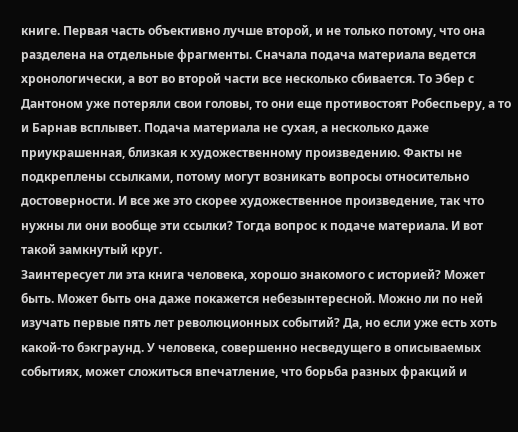книге. Первая часть объективно лучше второй, и не только потому, что она разделена на отдельные фрагменты. Сначала подача материала ведется хронологически, а вот во второй части все несколько сбивается. То Эбер с Дантоном уже потеряли свои головы, то они еще противостоят Робеспьеру, а то и Барнав всплывет. Подача материала не сухая, а несколько даже приукрашенная, близкая к художественному произведению. Факты не подкреплены ссылками, потому могут возникать вопросы относительно достоверности. И все же это скорее художественное произведение, так что нужны ли они вообще эти ссылки? Тогда вопрос к подаче материала. И вот такой замкнутый круг.
Заинтересует ли эта книга человека, хорошо знакомого с историей? Может быть. Может быть она даже покажется небезынтересной. Можно ли по ней изучать первые пять лет революционных событий? Да, но если уже есть хоть какой-то бэкграунд. У человека, совершенно несведущего в описываемых событиях, может сложиться впечатление, что борьба разных фракций и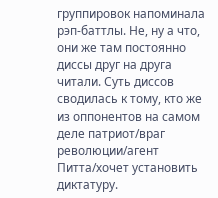группировок напоминала рэп-баттлы. Не, ну а что, они же там постоянно диссы друг на друга читали. Суть диссов сводилась к тому, кто же из оппонентов на самом деле патриот/враг революции/агент Питта/хочет установить диктатуру.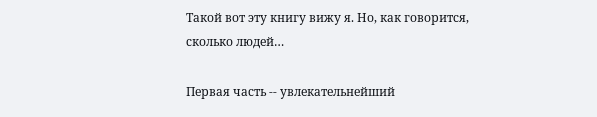Такой вот эту книгу вижу я. Но, как говорится, сколько людей…

Первая часть -- увлекательнейший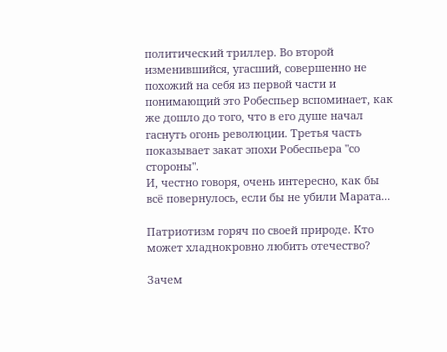политический триллер. Во второй изменившийся, угасший, совершенно не похожий на себя из первой части и понимающий это Робеспьер вспоминает, как же дошло до того, что в его душе начал гаснуть огонь революции. Третья часть показывает закат эпохи Робеспьера "со стороны".
И, честно говоря, очень интересно, как бы всё повернулось, если бы не убили Марата...

Патриотизм горяч по своей природе. Кто может хладнокровно любить отечество?

Зачем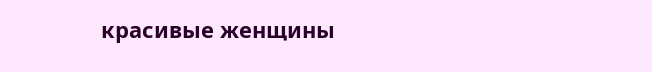красивые женщины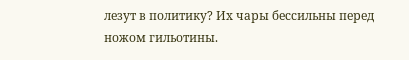лезут в политику? Их чары бессильны перед ножом гильотины.